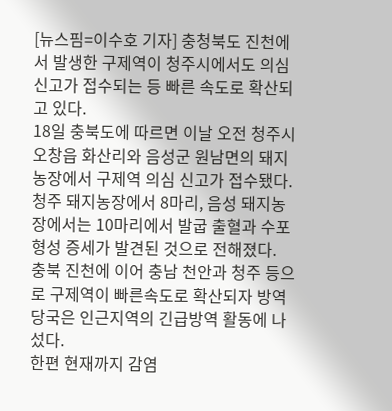[뉴스핌=이수호 기자] 충청북도 진천에서 발생한 구제역이 청주시에서도 의심신고가 접수되는 등 빠른 속도로 확산되고 있다.
18일 충북도에 따르면 이날 오전 청주시 오창읍 화산리와 음성군 원남면의 돼지 농장에서 구제역 의심 신고가 접수됐다.
청주 돼지농장에서 8마리, 음성 돼지농장에서는 10마리에서 발굽 출혈과 수포 형성 증세가 발견된 것으로 전해졌다.
충북 진천에 이어 충남 천안과 청주 등으로 구제역이 빠른속도로 확산되자 방역당국은 인근지역의 긴급방역 활동에 나섰다.
한편 현재까지 감염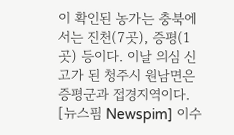이 확인된 농가는 충북에서는 진천(7곳), 증평(1곳) 등이다. 이날 의심 신고가 된 청주시 원남면은 증평군과 접경지역이다.
[뉴스핌 Newspim] 이수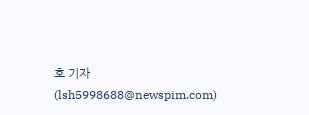호 기자 (lsh5998688@newspim.com)